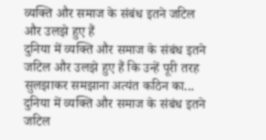व्यक्ति और समाज के संबंध इतने जटिल और उलझे हुए हैं
दुनिया में व्यक्ति और समाज के संबंध इतने जटिल और उलझे हुए हैं कि उन्हें पूरी तरह सुलझाकर समझाना अत्यंत कठिन का...
दुनिया में व्यक्ति और समाज के संबंध इतने जटिल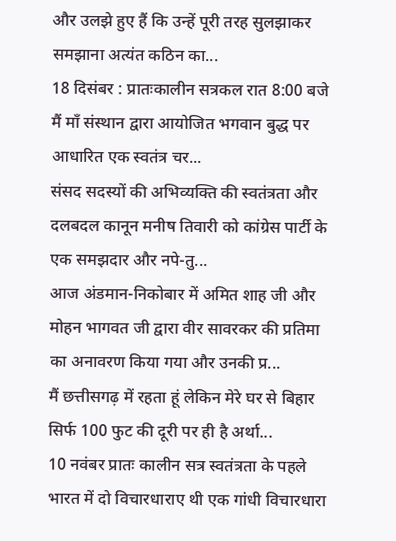और उलझे हुए हैं कि उन्हें पूरी तरह सुलझाकर समझाना अत्यंत कठिन का...
18 दिसंबर : प्रातःकालीन सत्रकल रात 8:00 बजे मैं माँ संस्थान द्वारा आयोजित भगवान बुद्ध पर आधारित एक स्वतंत्र चर...
संसद सदस्यों की अभिव्यक्ति की स्वतंत्रता और दलबदल कानून मनीष तिवारी को कांग्रेस पार्टी के एक समझदार और नपे-तु...
आज अंडमान-निकोबार में अमित शाह जी और मोहन भागवत जी द्वारा वीर सावरकर की प्रतिमा का अनावरण किया गया और उनकी प्र...
मैं छत्तीसगढ़ में रहता हूं लेकिन मेरे घर से बिहार सिर्फ 100 फुट की दूरी पर ही है अर्था...
10 नवंबर प्रातः कालीन सत्र स्वतंत्रता के पहले भारत में दो विचारधाराए थी एक गांधी विचारधारा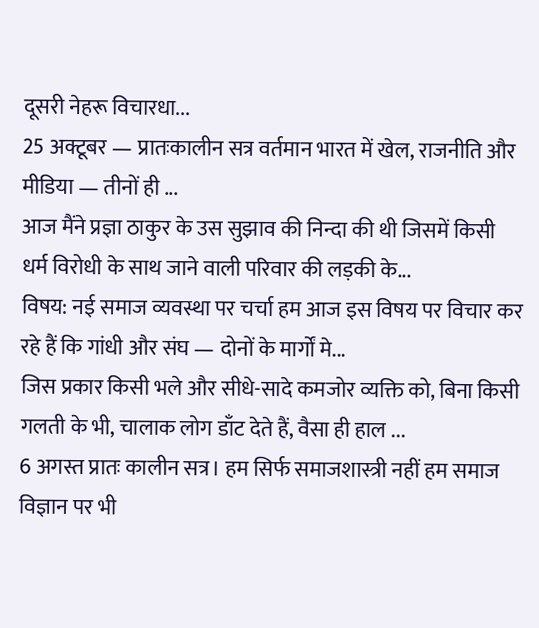दूसरी नेहरू विचारधा...
25 अक्टूबर — प्रातःकालीन सत्र वर्तमान भारत में खेल, राजनीति और मीडिया — तीनों ही ...
आज मैंने प्रज्ञा ठाकुर के उस सुझाव की निन्दा की थी जिसमें किसी धर्म विरोधी के साथ जाने वाली परिवार की लड़की के...
विषय: नई समाज व्यवस्था पर चर्चा हम आज इस विषय पर विचार कर रहे हैं कि गांधी और संघ — दोनों के मार्गों मे...
जिस प्रकार किसी भले और सीधे-सादे कमजोर व्यक्ति को, बिना किसी गलती के भी, चालाक लोग डाँट देते हैं, वैसा ही हाल ...
6 अगस्त प्रातः कालीन सत्र। हम सिर्फ समाजशास्त्री नहीं हम समाज विज्ञान पर भी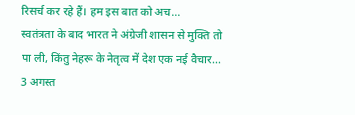रिसर्च कर रहे हैं। हम इस बात को अच...
स्वतंत्रता के बाद भारत ने अंग्रेजी शासन से मुक्ति तो पा ली, किंतु नेहरू के नेतृत्व में देश एक नई वैचार...
3 अगस्त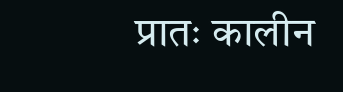प्रातः कालीन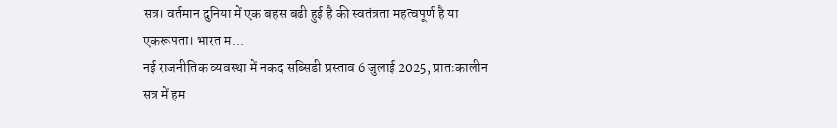सत्र। वर्तमान दुनिया में एक बहस बढी हुई है की स्वतंत्रता महत्वपूर्ण है या एकरूपता। भारत म...
नई राजनीतिक व्यवस्था में नकद सब्सिडी प्रस्ताव 6 जुलाई 2025, प्रातःकालीन सत्र में हम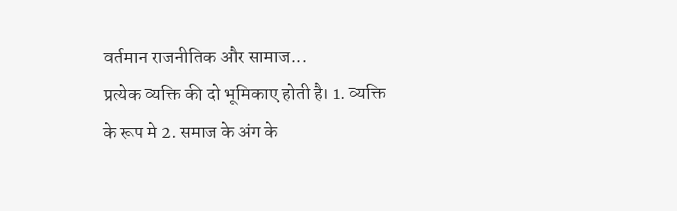वर्तमान राजनीतिक और सामाज...
प्रत्येक व्यक्ति की दो भूमिकाए होती है। 1. व्यक्ति के रूप मे 2. समाज के अंग के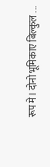रूप मे। दोनो भूमिकाए बिल्कुल ...